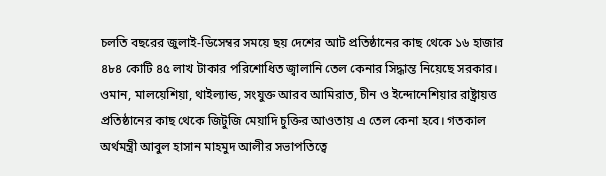চলতি বছরের জুলাই-ডিসেম্বর সময়ে ছয় দেশের আট প্রতিষ্ঠানের কাছ থেকে ১৬ হাজার ৪৮৪ কোটি ৪৫ লাখ টাকার পরিশোধিত জ্বালানি তেল কেনার সিদ্ধান্ত নিয়েছে সরকার। ওমান, মালয়েশিয়া, থাইল্যান্ড, সংযুক্ত আরব আমিরাত, চীন ও ইন্দোনেশিয়ার রাষ্ট্রায়ত্ত প্রতিষ্ঠানের কাছ থেকে জিটুজি মেয়াদি চুক্তির আওতায় এ তেল কেনা হবে। গতকাল অর্থমন্ত্রী আবুল হাসান মাহমুদ আলীর সভাপতিত্বে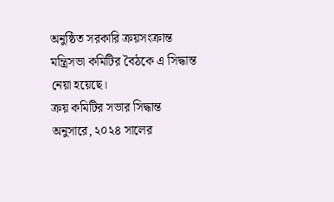অনুষ্ঠিত সরকারি ক্রয়সংক্রান্ত মন্ত্রিসভা কমিটির বৈঠকে এ সিদ্ধান্ত নেয়া হয়েছে।
ক্রয় কমিটির সভার সিদ্ধান্ত অনুসারে, ২০২৪ সালের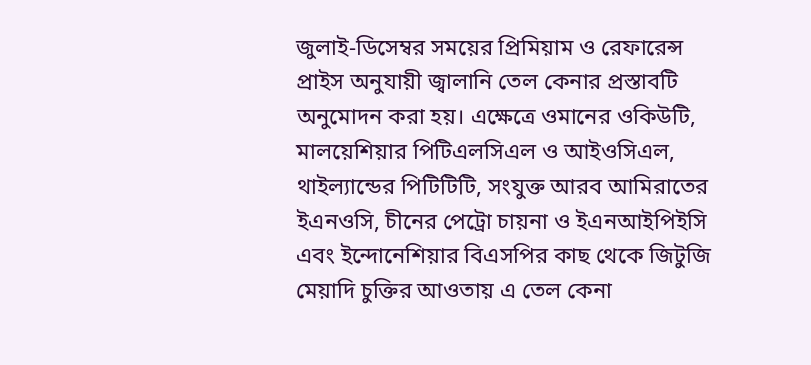জুলাই-ডিসেম্বর সময়ের প্রিমিয়াম ও রেফারেন্স প্রাইস অনুযায়ী জ্বালানি তেল কেনার প্রস্তাবটি অনুমোদন করা হয়। এক্ষেত্রে ওমানের ওকিউটি, মালয়েশিয়ার পিটিএলসিএল ও আইওসিএল, থাইল্যান্ডের পিটিটিটি, সংযুক্ত আরব আমিরাতের ইএনওসি, চীনের পেট্রো চায়না ও ইএনআইপিইসি এবং ইন্দোনেশিয়ার বিএসপির কাছ থেকে জিটুজি মেয়াদি চুক্তির আওতায় এ তেল কেনা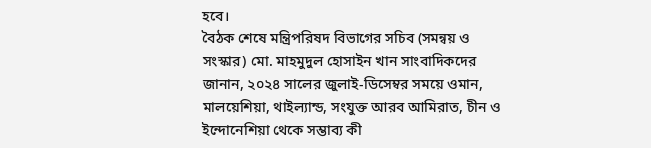হবে।
বৈঠক শেষে মন্ত্রিপরিষদ বিভাগের সচিব (সমন্বয় ও সংস্কার) মো. মাহমুদুল হোসাইন খান সাংবাদিকদের জানান, ২০২৪ সালের জুলাই-ডিসেম্বর সময়ে ওমান, মালয়েশিয়া, থাইল্যান্ড, সংযুক্ত আরব আমিরাত, চীন ও ইন্দোনেশিয়া থেকে সম্ভাব্য কী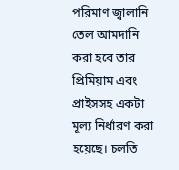পরিমাণ জ্বালানি তেল আমদানি করা হবে তার প্রিমিয়াম এবং প্রাইসসহ একটা মূল্য নির্ধারণ করা হয়েছে। চলতি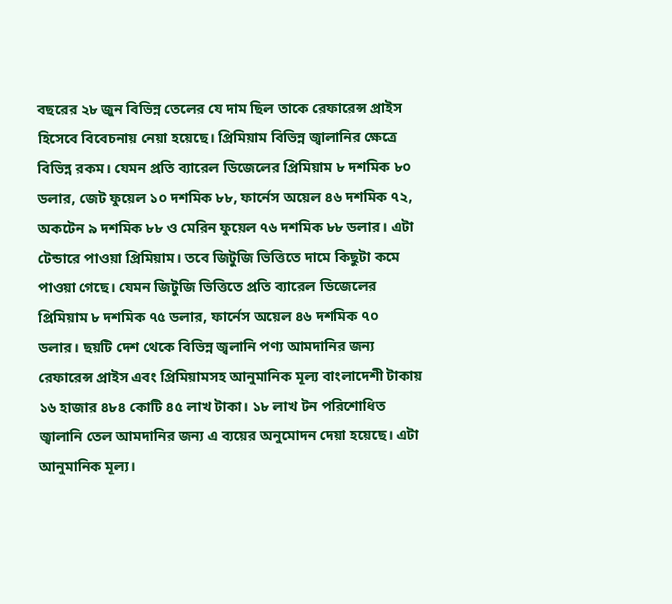বছরের ২৮ জুন বিভিন্ন তেলের যে দাম ছিল তাকে রেফারেন্স প্রাইস হিসেবে বিবেচনায় নেয়া হয়েছে। প্রিমিয়াম বিভিন্ন জ্বালানির ক্ষেত্রে বিভিন্ন রকম। যেমন প্রতি ব্যারেল ডিজেলের প্রিমিয়াম ৮ দশমিক ৮০ ডলার, জেট ফুয়েল ১০ দশমিক ৮৮, ফার্নেস অয়েল ৪৬ দশমিক ৭২, অকটেন ৯ দশমিক ৮৮ ও মেরিন ফুয়েল ৭৬ দশমিক ৮৮ ডলার। এটা টেন্ডারে পাওয়া প্রিমিয়াম। তবে জিটুজি ভিত্তিতে দামে কিছুটা কমে পাওয়া গেছে। যেমন জিটুজি ভিত্তিতে প্রতি ব্যারেল ডিজেলের প্রিমিয়াম ৮ দশমিক ৭৫ ডলার, ফার্নেস অয়েল ৪৬ দশমিক ৭০ ডলার। ছয়টি দেশ থেকে বিভিন্ন জ্বলানি পণ্য আমদানির জন্য রেফারেন্স প্রাইস এবং প্রিমিয়ামসহ আনুমানিক মূল্য বাংলাদেশী টাকায় ১৬ হাজার ৪৮৪ কোটি ৪৫ লাখ টাকা। ১৮ লাখ টন পরিশোধিত জ্বালানি তেল আমদানির জন্য এ ব্যয়ের অনুমোদন দেয়া হয়েছে। এটা আনুমানিক মূল্য।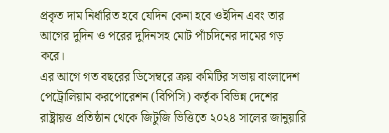প্রকৃত দাম নির্ধারিত হবে যেদিন কেনা হবে ওইদিন এবং তার আগের দুদিন ও পরের দুদিনসহ মোট পাঁচদিনের দামের গড় করে।
এর আগে গত বছরের ডিসেম্বরে ক্রয় কমিটির সভায় বাংলাদেশ পেট্রোলিয়াম করপোরেশন (বিপিসি) কর্তৃক বিভিন্ন দেশের রাষ্ট্রায়ত্ত প্রতিষ্ঠান থেকে জিটুজি ভিত্তিতে ২০২৪ সালের জানুয়ারি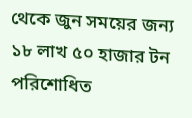থেকে জুন সময়ের জন্য ১৮ লাখ ৫০ হাজার টন পরিশোধিত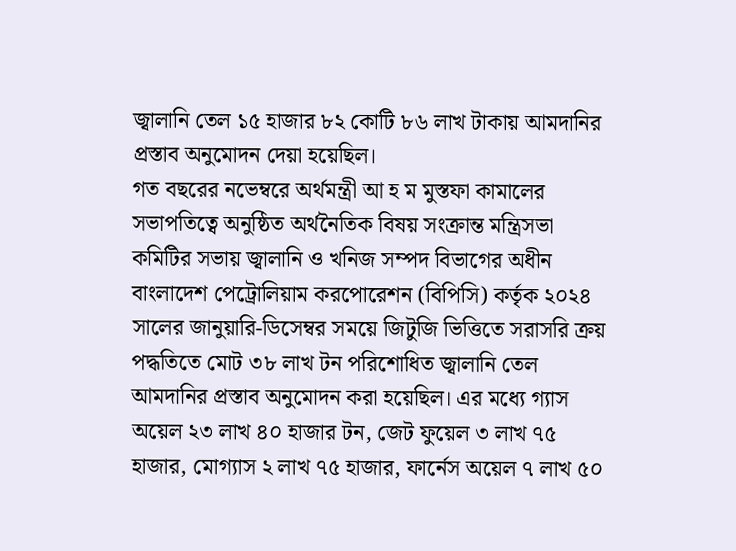জ্বালানি তেল ১৫ হাজার ৮২ কোটি ৮৬ লাখ টাকায় আমদানির প্রস্তাব অনুমোদন দেয়া হয়েছিল।
গত বছরের নভেম্বরে অর্থমন্ত্রী আ হ ম মুস্তফা কামালের সভাপতিত্বে অনুষ্ঠিত অর্থনৈতিক বিষয় সংক্রান্ত মন্ত্রিসভা কমিটির সভায় জ্বালানি ও খনিজ সম্পদ বিভাগের অধীন বাংলাদেশ পেট্রোলিয়াম করপোরেশন (বিপিসি) কর্তৃক ২০২৪ সালের জানুয়ারি-ডিসেম্বর সময়ে জিটুজি ভিত্তিতে সরাসরি ক্রয় পদ্ধতিতে মোট ৩৮ লাখ টন পরিশোধিত জ্বালানি তেল আমদানির প্রস্তাব অনুমোদন করা হয়েছিল। এর মধ্যে গ্যাস অয়েল ২৩ লাখ ৪০ হাজার টন, জেট ফুয়েল ৩ লাখ ৭৫ হাজার, মোগ্যাস ২ লাখ ৭৫ হাজার, ফার্নেস অয়েল ৭ লাখ ৫০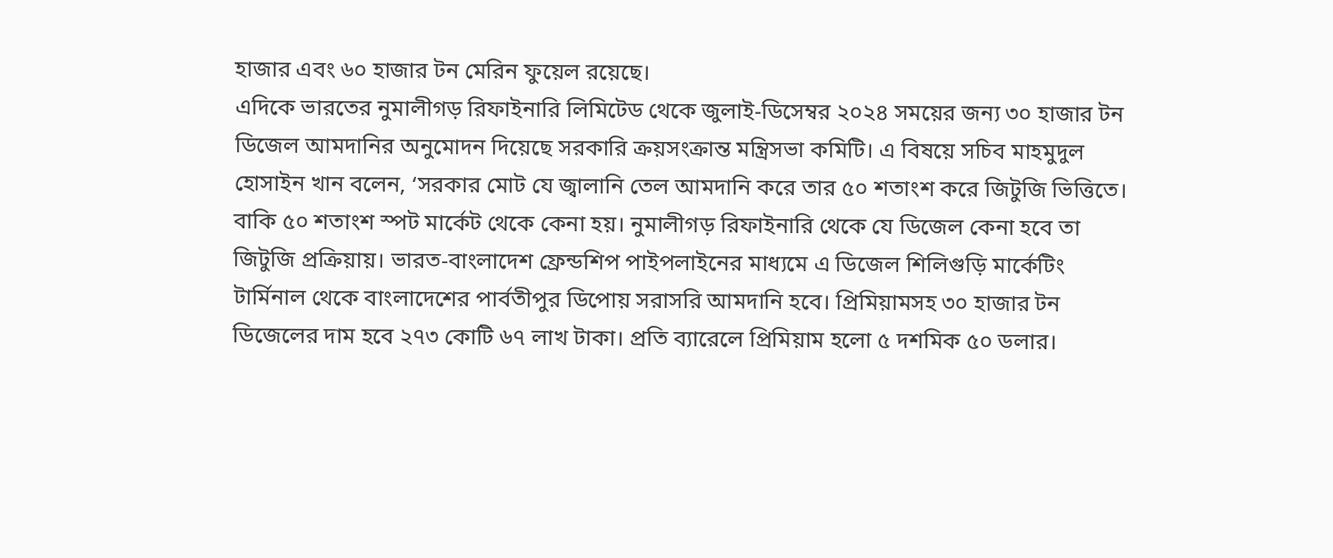হাজার এবং ৬০ হাজার টন মেরিন ফুয়েল রয়েছে।
এদিকে ভারতের নুমালীগড় রিফাইনারি লিমিটেড থেকে জুলাই-ডিসেম্বর ২০২৪ সময়ের জন্য ৩০ হাজার টন ডিজেল আমদানির অনুমোদন দিয়েছে সরকারি ক্রয়সংক্রান্ত মন্ত্রিসভা কমিটি। এ বিষয়ে সচিব মাহমুদুল হোসাইন খান বলেন, ‘সরকার মোট যে জ্বালানি তেল আমদানি করে তার ৫০ শতাংশ করে জিটুজি ভিত্তিতে। বাকি ৫০ শতাংশ স্পট মার্কেট থেকে কেনা হয়। নুমালীগড় রিফাইনারি থেকে যে ডিজেল কেনা হবে তা জিটুজি প্রক্রিয়ায়। ভারত-বাংলাদেশ ফ্রেন্ডশিপ পাইপলাইনের মাধ্যমে এ ডিজেল শিলিগুড়ি মার্কেটিং টার্মিনাল থেকে বাংলাদেশের পার্বতীপুর ডিপোয় সরাসরি আমদানি হবে। প্রিমিয়ামসহ ৩০ হাজার টন ডিজেলের দাম হবে ২৭৩ কোটি ৬৭ লাখ টাকা। প্রতি ব্যারেলে প্রিমিয়াম হলো ৫ দশমিক ৫০ ডলার।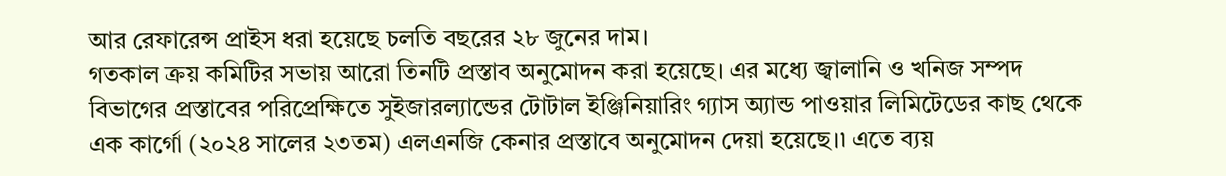আর রেফারেন্স প্রাইস ধরা হয়েছে চলতি বছরের ২৮ জুনের দাম।
গতকাল ক্রয় কমিটির সভায় আরো তিনটি প্রস্তাব অনুমোদন করা হয়েছে। এর মধ্যে জ্বালানি ও খনিজ সম্পদ বিভাগের প্রস্তাবের পরিপ্রেক্ষিতে সুইজারল্যান্ডের টোটাল ইঞ্জিনিয়ারিং গ্যাস অ্যান্ড পাওয়ার লিমিটেডের কাছ থেকে এক কার্গো (২০২৪ সালের ২৩তম) এলএনজি কেনার প্রস্তাবে অনুমোদন দেয়া হয়েছে।৷ এতে ব্যয়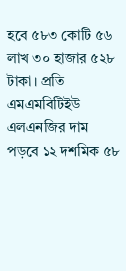হবে ৫৮৩ কোটি ৫৬ লাখ ৩০ হাজার ৫২৮ টাকা। প্রতি এমএমবিটিইউ এলএনজির দাম পড়বে ১২ দশমিক ৫৮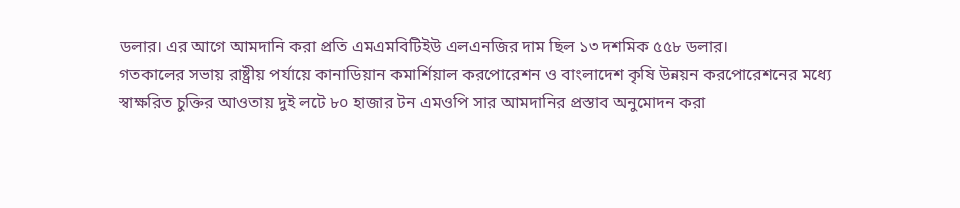ডলার। এর আগে আমদানি করা প্রতি এমএমবিটিইউ এলএনজির দাম ছিল ১৩ দশমিক ৫৫৮ ডলার।
গতকালের সভায় রাষ্ট্রীয় পর্যায়ে কানাডিয়ান কমার্শিয়াল করপোরেশন ও বাংলাদেশ কৃষি উন্নয়ন করপোরেশনের মধ্যে স্বাক্ষরিত চুক্তির আওতায় দুই লটে ৮০ হাজার টন এমওপি সার আমদানির প্রস্তাব অনুমোদন করা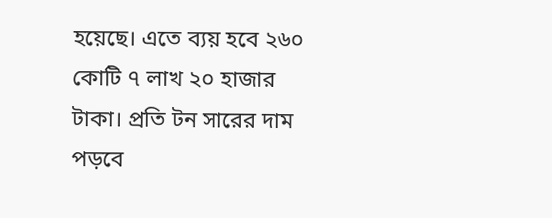হয়েছে। এতে ব্যয় হবে ২৬০ কোটি ৭ লাখ ২০ হাজার টাকা। প্রতি টন সারের দাম পড়বে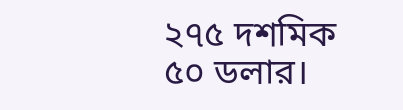২৭৫ দশমিক ৫০ ডলার।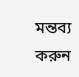মন্তব্য করুন